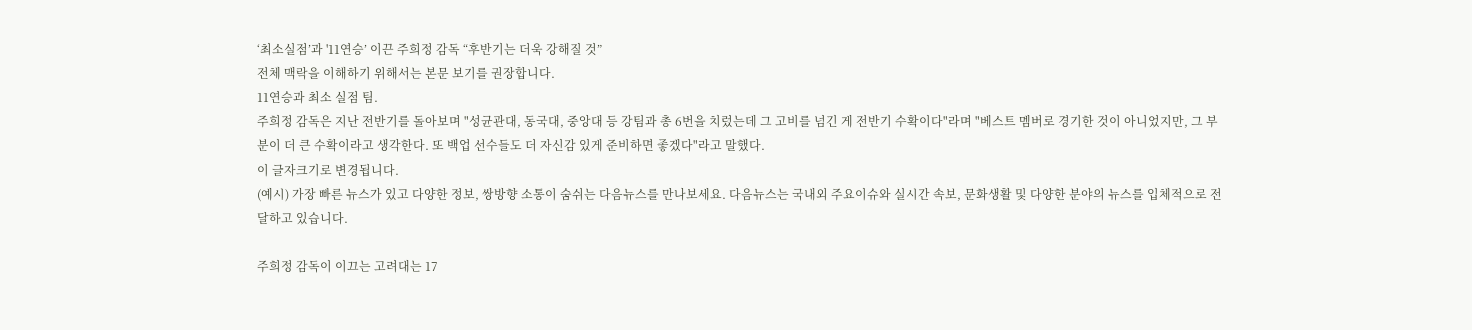‘최소실점’과 '11연승’ 이끈 주희정 감독 “후반기는 더욱 강해질 것”
전체 맥락을 이해하기 위해서는 본문 보기를 권장합니다.
11연승과 최소 실점 팀.
주희정 감독은 지난 전반기를 돌아보며 "성균관대, 동국대, 중앙대 등 강팀과 총 6번을 치렀는데 그 고비를 넘긴 게 전반기 수확이다"라며 "베스트 멤버로 경기한 것이 아니었지만, 그 부분이 더 큰 수확이라고 생각한다. 또 백업 선수들도 더 자신감 있게 준비하면 좋겠다"라고 말했다.
이 글자크기로 변경됩니다.
(예시) 가장 빠른 뉴스가 있고 다양한 정보, 쌍방향 소통이 숨쉬는 다음뉴스를 만나보세요. 다음뉴스는 국내외 주요이슈와 실시간 속보, 문화생활 및 다양한 분야의 뉴스를 입체적으로 전달하고 있습니다.

주희정 감독이 이끄는 고려대는 17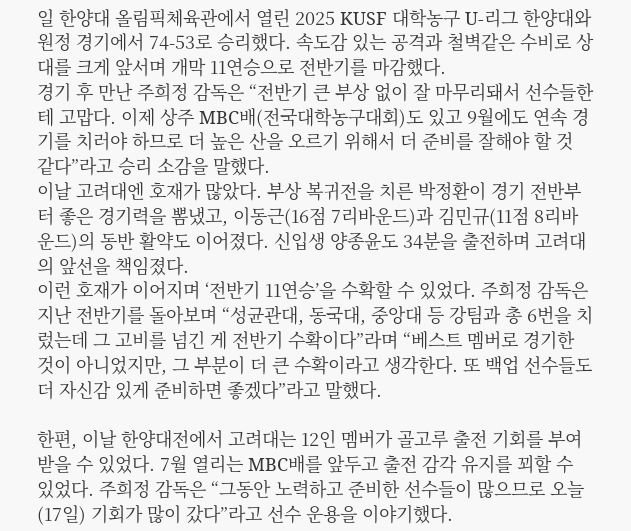일 한양대 올림픽체육관에서 열린 2025 KUSF 대학농구 U-리그 한양대와 원정 경기에서 74-53로 승리했다. 속도감 있는 공격과 철벽같은 수비로 상대를 크게 앞서며 개막 11연승으로 전반기를 마감했다.
경기 후 만난 주희정 감독은 “전반기 큰 부상 없이 잘 마무리돼서 선수들한테 고맙다. 이제 상주 MBC배(전국대학농구대회)도 있고 9월에도 연속 경기를 치러야 하므로 더 높은 산을 오르기 위해서 더 준비를 잘해야 할 것 같다”라고 승리 소감을 말했다.
이날 고려대엔 호재가 많았다. 부상 복귀전을 치른 박정환이 경기 전반부터 좋은 경기력을 뽐냈고, 이동근(16점 7리바운드)과 김민규(11점 8리바운드)의 동반 활약도 이어졌다. 신입생 양종윤도 34분을 출전하며 고려대의 앞선을 책임졌다.
이런 호재가 이어지며 ‘전반기 11연승’을 수확할 수 있었다. 주희정 감독은 지난 전반기를 돌아보며 “성균관대, 동국대, 중앙대 등 강팀과 총 6번을 치렀는데 그 고비를 넘긴 게 전반기 수확이다”라며 “베스트 멤버로 경기한 것이 아니었지만, 그 부분이 더 큰 수확이라고 생각한다. 또 백업 선수들도 더 자신감 있게 준비하면 좋겠다”라고 말했다.

한편, 이날 한양대전에서 고려대는 12인 멤버가 골고루 출전 기회를 부여받을 수 있었다. 7월 열리는 MBC배를 앞두고 출전 감각 유지를 꾀할 수 있었다. 주희정 감독은 “그동안 노력하고 준비한 선수들이 많으므로 오늘(17일) 기회가 많이 갔다”라고 선수 운용을 이야기했다.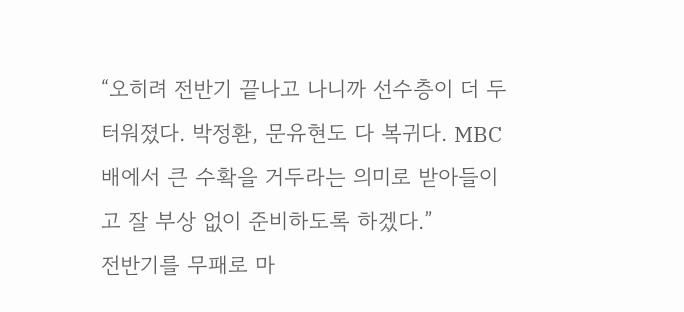“오히려 전반기 끝나고 나니까 선수층이 더 두터워졌다. 박정환, 문유현도 다 복귀다. MBC배에서 큰 수확을 거두라는 의미로 받아들이고 잘 부상 없이 준비하도록 하겠다.”
전반기를 무패로 마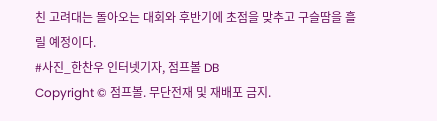친 고려대는 돌아오는 대회와 후반기에 초점을 맞추고 구슬땀을 흘릴 예정이다.
#사진_한찬우 인터넷기자, 점프볼 DB
Copyright © 점프볼. 무단전재 및 재배포 금지.